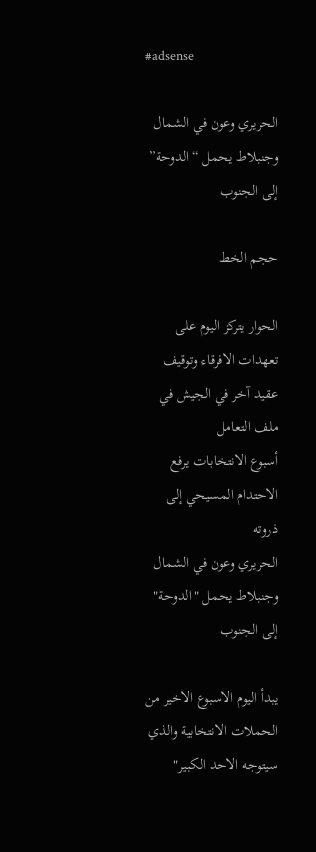#adsense

الحريري وعون في الشمال وجنبلاط يحمل “الدوحة” إلى الجنوب

حجم الخط

الحوار يتركز اليوم على تعهدات الافرقاء وتوقيف عقيد آخر في الجيش في ملف التعامل
أسبوع الانتخابات يرفع الاحتدام المسيحي إلى ذروته
الحريري وعون في الشمال وجنبلاط يحمل "الدوحة" إلى الجنوب

يبدأ اليوم الاسبوع الاخير من الحملات الانتخابية والذي سيتوجه الاحد الكبير"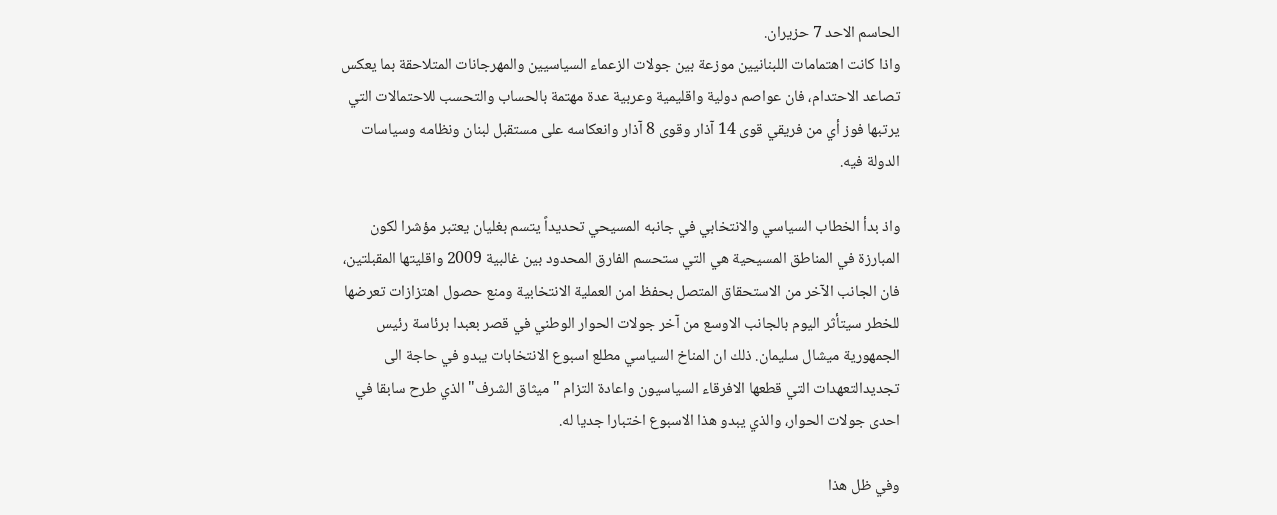الحاسم الاحد 7 حزيران.
واذا كانت اهتمامات اللبنانيين موزعة بين جولات الزعماء السياسيين والمهرجانات المتلاحقة بما يعكس تصاعد الاحتدام، فان عواصم دولية واقليمية وعربية عدة مهتمة بالحساب والتحسب للاحتمالات التي يرتبها فوز أي من فريقي قوى 14 آذار وقوى 8 آذار وانعكاسه على مستقبل لبنان ونظامه وسياسات الدولة فيه.

واذ بدأ الخطاب السياسي والانتخابي في جانبه المسيحي تحديداً يتسم بغليان يعتبر مؤشرا لكون المبارزة في المناطق المسيحية هي التي ستحسم الفارق المحدود بين غالبية 2009 واقليتها المقبلتين، فان الجانب الآخر من الاستحقاق المتصل بحفظ امن العملية الانتخابية ومنع حصول اهتزازات تعرضها للخطر سيتأثر اليوم بالجانب الاوسع من آخر جولات الحوار الوطني في قصر بعبدا برئاسة رئيس الجمهورية ميشال سليمان. ذلك ان المناخ السياسي مطلع اسبوع الانتخابات يبدو في حاجة الى تجديدالتعهدات التي قطعها الافرقاء السياسيون واعادة التزام "ميثاق الشرف" الذي طرح سابقا في احدى جولات الحوار، والذي يبدو هذا الاسبوع اختبارا جديا له.

وفي ظل هذا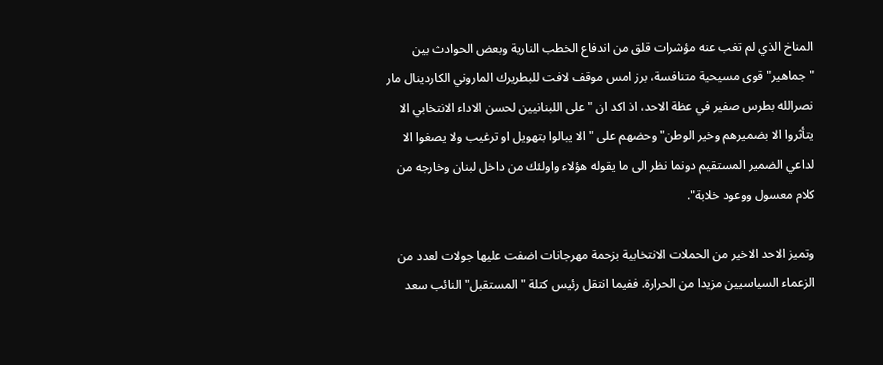المناخ الذي لم تغب عنه مؤشرات قلق من اندفاع الخطب النارية وبعض الحوادث بين "جماهير" قوى مسيحية متنافسة، برز امس موقف لافت للبطريرك الماروني الكاردينال مار نصرالله بطرس صفير في عظة الاحد، اذ اكد ان "على اللبنانيين لحسن الاداء الانتخابي الا يتأثروا الا بضميرهم وخير الوطن" وحضهم على "الا يبالوا بتهويل او ترغيب ولا يصغوا الا لداعي الضمير المستقيم دونما نظر الى ما يقوله هؤلاء واولئك من داخل لبنان وخارجه من كلام معسول ووعود خلابة".

وتميز الاحد الاخير من الحملات الانتخابية بزحمة مهرجانات اضفت عليها جولات لعدد من الزعماء السياسيين مزيدا من الحرارة. ففيما انتقل رئيس كتلة "المستقبل" النائب سعد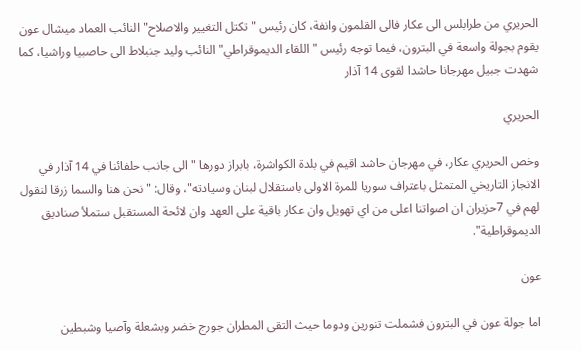الحريري من طرابلس الى عكار فالى القلمون وانفة، كان رئيس "تكتل التغيير والاصلاح" النائب العماد ميشال عون يقوم بجولة واسعة في البترون، فيما توجه رئيس "اللقاء الديموقراطي" النائب وليد جنبلاط الى حاصبيا وراشيا، كما شهدت جبيل مهرجانا حاشدا لقوى 14 آذار

الحريري

وخص الحريري عكار، في مهرجان حاشد اقيم في بلدة الكواشرة، بابراز دورها "الى جانب حلفائنا في 14 آذار في الانجاز التاريخي المتمثل باعتراف سوريا للمرة الاولى باستقلال لبنان وسيادته"، وقال: "نحن هنا والسما زرقا لنقول لهم في 7حزيران ان اصواتنا اعلى من اي تهويل وان عكار باقية على العهد وان لائحة المستقبل ستملأ صناديق الديموقراطية".

عون

اما جولة عون في البترون فشملت تنورين ودوما حيث التقى المطران جورج خضر وبشعلة وآصيا وشبطين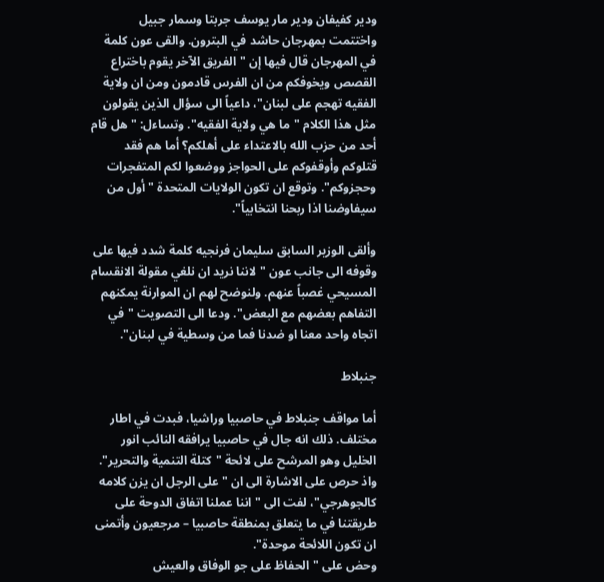ودير كفيفان ودير مار يوسف جربتا وسمار جبيل واختتمت بمهرجان حاشد في البترون. والقى عون كلمة في المهرجان قال فيها إن "الفريق الآخر يقوم باختراع القصص ويخوفكم من ان الفرس قادمون ومن ان ولاية الفقيه تهجم على لبنان"، داعياً الى سؤال الذين يقولون مثل هذا الكلام "ما هي ولاية الفقيه". وتساءل: "هل قام أحد من حزب الله بالاعتداء على أهلكم؟ أما هم فقد قتلوكم وأوقفوكم على الحواجز ووضعوا لكم المتفجرات وحجزوكم". وتوقع ان تكون الولايات المتحدة "أول من سيفاوضنا اذا ربحنا انتخابياً".

وألقى الوزير السابق سليمان فرنجيه كلمة شدد فيها على وقوفه الى جانب عون "لاننا نريد ان نلغي مقولة الانقسام المسيحي غصباً عنهم. ولنوضح لهم ان الموارنة يمكنهم التفاهم بعضهم مع البعض". ودعا الى التصويت "في اتجاه واحد معنا او ضدنا فما من وسطية في لبنان".

جنبلاط

أما مواقف جنبلاط في حاصبيا وراشيا، فبدت في اطار مختلف. ذلك انه جال في حاصبيا يرافقه النائب انور الخليل وهو المرشح على لائحة "كتلة التنمية والتحرير". واذ حرص على الاشارة الى ان "على الرجل ان يزن كلامه كالجوهرجي"، لفت الى "اننا عملنا اتفاق الدوحة على طريقتنا في ما يتعلق بمنطقة حاصبيا – مرجعيون وأتمنى ان تكون اللائحة موحدة".
وحض على "الحفاظ على جو الوفاق والعيش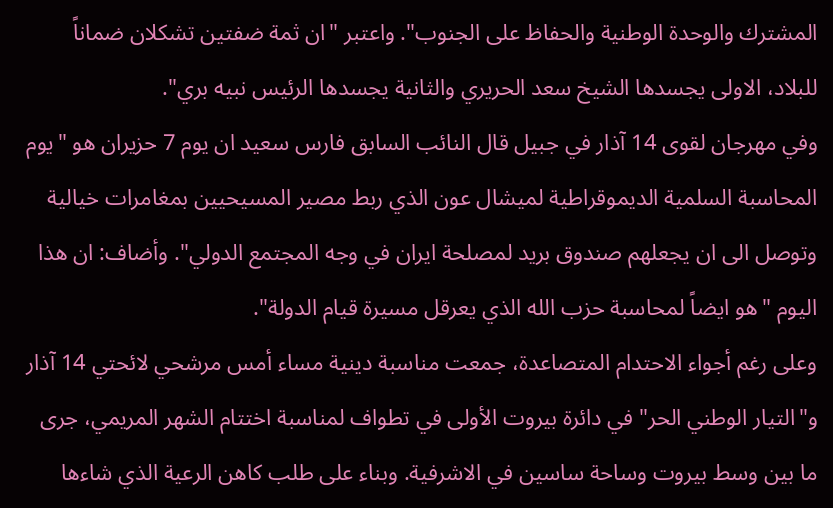المشترك والوحدة الوطنية والحفاظ على الجنوب". واعتبر "ان ثمة ضفتين تشكلان ضماناً للبلاد، الاولى يجسدها الشيخ سعد الحريري والثانية يجسدها الرئيس نبيه بري".
وفي مهرجان لقوى 14 آذار في جبيل قال النائب السابق فارس سعيد ان يوم 7 حزيران هو "يوم المحاسبة السلمية الديموقراطية لميشال عون الذي ربط مصير المسيحيين بمغامرات خيالية وتوصل الى ان يجعلهم صندوق بريد لمصلحة ايران في وجه المجتمع الدولي". وأضاف: ان هذا اليوم "هو ايضاً لمحاسبة حزب الله الذي يعرقل مسيرة قيام الدولة".
وعلى رغم أجواء الاحتدام المتصاعدة، جمعت مناسبة دينية مساء أمس مرشحي لائحتي 14 آذار و"التيار الوطني الحر" في دائرة بيروت الأولى في تطواف لمناسبة اختتام الشهر المريمي، جرى ما بين وسط بيروت وساحة ساسين في الاشرفية. وبناء على طلب كاهن الرعية الذي شاءها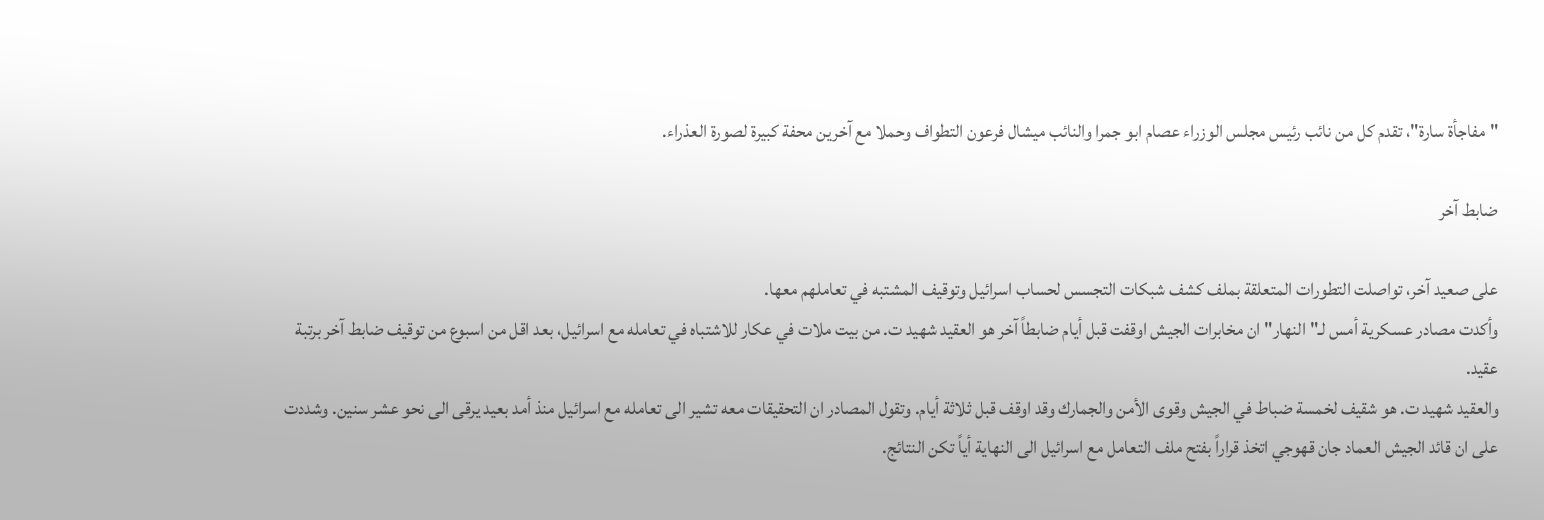"مفاجأة سارة"، تقدم كل من نائب رئيس مجلس الوزراء عصام ابو جمرا والنائب ميشال فرعون التطواف وحملا مع آخرين محفة كبيرة لصورة العذراء.

ضابط آخر

على صعيد آخر، تواصلت التطورات المتعلقة بملف كشف شبكات التجسس لحساب اسرائيل وتوقيف المشتبه في تعاملهم معها.
وأكدت مصادر عسكرية أمس لـ"النهار" ان مخابرات الجيش اوقفت قبل أيام ضابطاً آخر هو العقيد شهيد ت. من بيت ملات في عكار للاشتباه في تعامله مع اسرائيل، بعد اقل من اسبوع من توقيف ضابط آخر برتبة عقيد.
والعقيد شهيد ت. هو شقيف لخمسة ضباط في الجيش وقوى الأمن والجمارك وقد اوقف قبل ثلاثة أيام. وتقول المصادر ان التحقيقات معه تشير الى تعامله مع اسرائيل منذ أمد بعيد يرقى الى نحو عشر سنين. وشددت على ان قائد الجيش العماد جان قهوجي اتخذ قراراً بفتح ملف التعامل مع اسرائيل الى النهاية أياً تكن النتائج.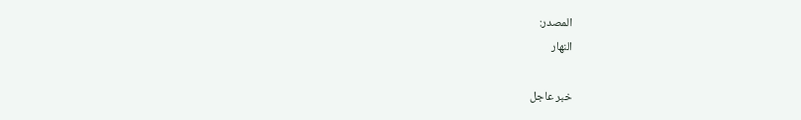المصدر:
النهار

خبر عاجل